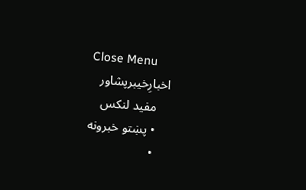Close Menu
اخبارِخیبرپشاور
    مفید لنکس
    • پښتو خبرونه
    •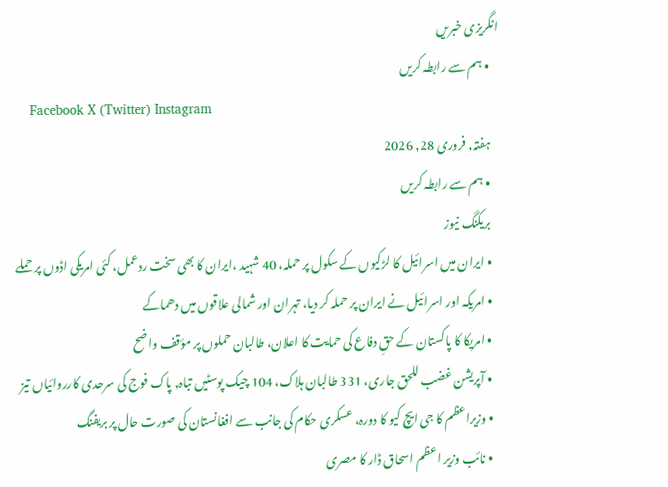انگریزی خبریں
    • ہم سے رابطہ کریں
    Facebook X (Twitter) Instagram
    ہفتہ, فروری 28, 2026
    • ہم سے رابطہ کریں
    بریکنگ نیوز
    • ایران میں اسرائیل کا لڑکیوں کے سکول پر حملہ، 40 شہید ،ايران کا بھی سخت ردعمل، کئی امریکی اڈوں پر حملے
    • امریکہ اور اسرائیل نے ایران پر حملہ کر دیا، تہران اور شمالی علاقوں میں دھماکے
    • امریکا کا پاکستان کے حقِ دفاع کی حمایت کا اعلان، طالبان حملوں پر مؤقف واضح
    • آپریشن غضب للحق جاری، 331 طالبان ہلاک، 104 چیک پوسٹیں تباہ, پاک فوج کی سرحدی کارروائیاں تیز
    • وزیراعظم کا جی ایچ کیو کا دورہ، عسکری حکام کی جانب سے افغانستان کی صورت حال پر بریفنگ
    • نائب وزیر اعظم اسحاق ڈار کا مصری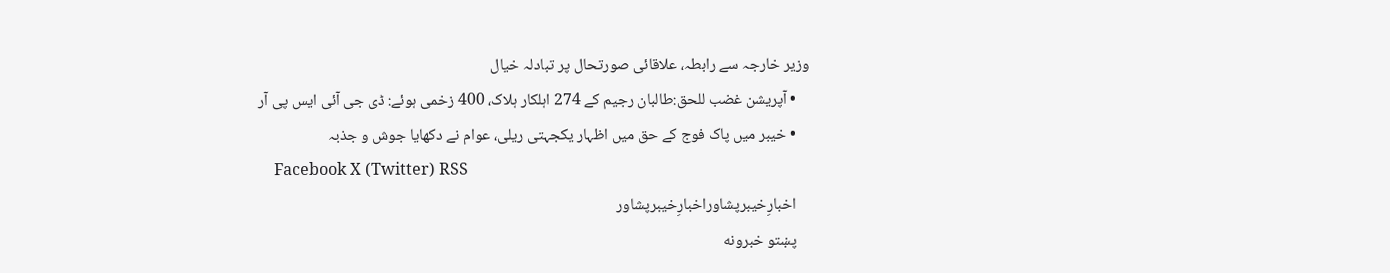وزیر خارجہ سے رابطہ، علاقائی صورتحال پر تبادلہ خیال
    • آپریشن غضب للحق:طالبان رجیم کے 274 اہلکار ہلاک، 400 زخمی ہوئے: ڈی جی آئی ایس پی آر
    • خیبر میں پاک فوج کے حق میں اظہار یکجہتی ریلی، عوام نے دکھایا جوش و جذبہ
    Facebook X (Twitter) RSS
    اخبارِخیبرپشاوراخبارِخیبرپشاور
    پښتو خبرونه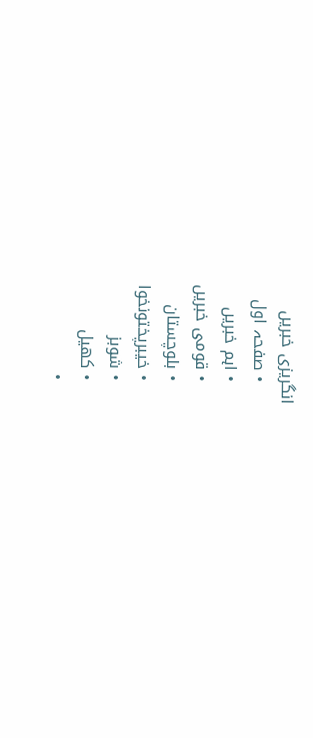انگریزی خبریں
    • صفحہ اول
    • اہم خبریں
    • قومی خبریں
    • بلوچستان
    • خیبرپختونخوا
    • شوبز
    • کھیل
    •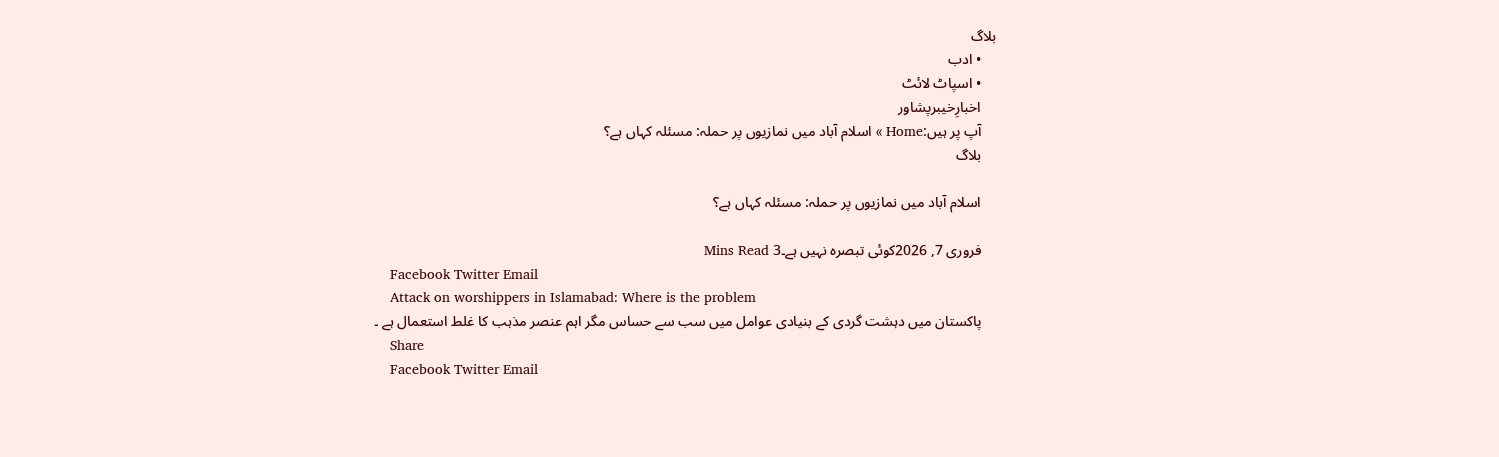بلاگ
    • ادب
    • اسپاٹ لائٹ
    اخبارِخیبرپشاور
    آپ پر ہیں:Home » اسلام آباد میں نمازیوں پر حملہ: مسئلہ کہاں ہے؟
    بلاگ

    اسلام آباد میں نمازیوں پر حملہ: مسئلہ کہاں ہے؟

    فروری 7, 2026کوئی تبصرہ نہیں ہے۔3 Mins Read
    Facebook Twitter Email
    Attack on worshippers in Islamabad: Where is the problem
    پاکستان میں دہشت گردی کے بنیادی عوامل میں سب سے حساس مگر اہم عنصر مذہب کا غلط استعمال ہے ۔
    Share
    Facebook Twitter Email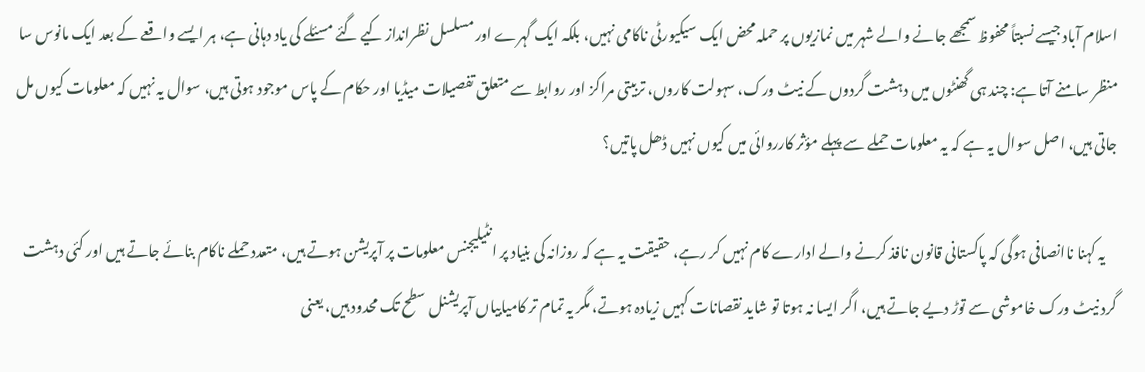اسلام آباد جیسے نسبتاً محفوظ سمجھے جانے والے شہر میں نمازیوں پر حملہ محض ایک سیکیورٹی ناکامی نہیں، بلکہ ایک گہرے اور مسلسل نظرانداز کیے گئے مسئلے کی یاد دہانی ہے، ہر ایسے واقعے کے بعد ایک مانوس سا منظر سامنے آتا ہے: چند ہی گھنٹوں میں دہشت گردوں کے نیٹ ورک، سہولت کاروں، تربیتی مراکز اور روابط سے متعلق تفصیلات میڈیا اور حکام کے پاس موجود ہوتی ہیں، سوال یہ نہیں کہ معلومات کیوں مل جاتی ہیں، اصل سوال یہ ہے کہ یہ معلومات حملے سے پہلے مؤثر کارروائی میں کیوں نہیں ڈھل پاتیں؟

    یہ کہنا ناانصافی ہوگی کہ پاکستانی قانون نافذ کرنے والے ادارے کام نہیں کر رہے، حقیقت یہ ہے کہ روزانہ کی بنیاد پر انٹیلیجنس معلومات پر آپریشن ہوتے ہیں، متعدد حملے ناکام بنائے جاتے ہیں اور کئی دہشت گرد نیٹ ورک خاموشی سے توڑ دیے جاتے ہیں، اگر ایسا نہ ہوتا تو شاید نقصانات کہیں زیادہ ہوتے، مگر یہ تمام تر کامیابیاں آپریشنل سطح تک محدود ہیں، یعنی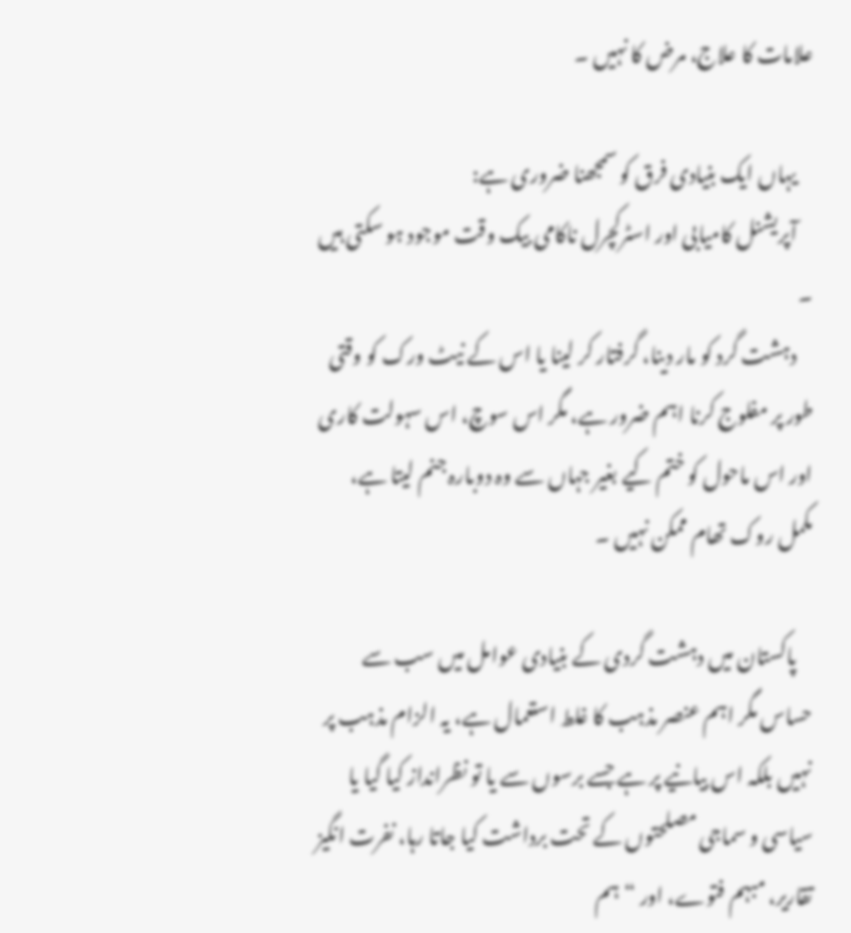علامات کا علاج، مرض کا نہیں ۔

    یہاں ایک بنیادی فرق کو سمجھنا ضروری ہے:
    آپریشنل کامیابی اور اسٹرکچرل ناکامی بیک وقت موجود ہو سکتی ہیں ۔
    دہشت گرد کو مار دینا، گرفتار کر لینا یا اس کے نیٹ ورک کو وقتی طور پر مفلوج کرنا اہم ضرور ہے، مگر اس سوچ، اس سہولت کاری اور اس ماحول کو ختم کیے بغیر جہاں سے وہ دوبارہ جنم لیتا ہے، مکمل روک تھام ممکن نہیں ۔

    پاکستان میں دہشت گردی کے بنیادی عوامل میں سب سے حساس مگر اہم عنصر مذہب کا غلط استعمال ہے، یہ الزام مذہب پر نہیں بلکہ اس بیانیے پر ہے جسے برسوں سے یا تو نظرانداز کیا گیا یا سیاسی و سماجی مصلحتوں کے تحت برداشت کیا جاتا رہا، نفرت انگیز تقاریر، مبہم فتوے، اور “ہم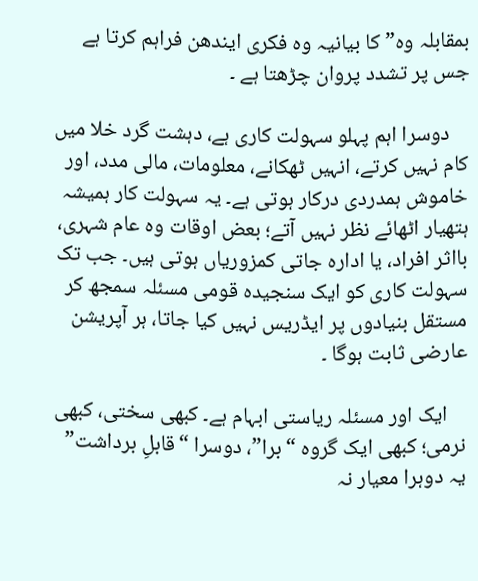بمقابلہ وہ” کا بیانیہ وہ فکری ایندھن فراہم کرتا ہے جس پر تشدد پروان چڑھتا ہے ۔

    دوسرا اہم پہلو سہولت کاری ہے، دہشت گرد خلا میں کام نہیں کرتے، انہیں ٹھکانے، معلومات، مالی مدد، اور خاموش ہمدردی درکار ہوتی ہے۔ یہ سہولت کار ہمیشہ ہتھیار اٹھائے نظر نہیں آتے؛ بعض اوقات وہ عام شہری، بااثر افراد، یا ادارہ جاتی کمزوریاں ہوتی ہیں۔ جب تک سہولت کاری کو ایک سنجیدہ قومی مسئلہ سمجھ کر مستقل بنیادوں پر ایڈریس نہیں کیا جاتا، ہر آپریشن عارضی ثابت ہوگا ۔

    ایک اور مسئلہ ریاستی ابہام ہے۔ کبھی سختی، کبھی نرمی؛ کبھی ایک گروہ “برا”، دوسرا “قابلِ برداشت” یہ دوہرا معیار نہ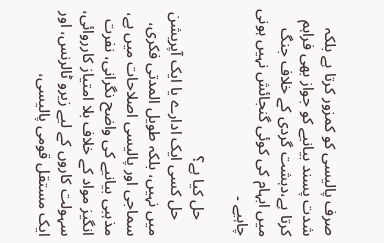صرف پالیسی کو کمزور کرتا ہے بلکہ شدت پسند بیانیے کو جواز بھی فراہم کرتا ہے،دہشت گردی کے خلاف جنگ میں ابہام کی کوئی گنجائش نہیں ہونی چاہیے ۔

    حل کیا ہے؟
    حل کسی ایک ادارے یا ایک آپریشن میں نہیں، بلکہ طویل المدتی فکری، سماجی اور پالیسی اصلاحات میں ہے، مذہبی بیانیے کی واضح نگرانی، نفرت انگیز مواد کے خلاف بلا امتیاز کارروائی، سہولت کاروں کے لیے زیرو ٹالرنس، اور ایک مستقل قومی پالیسی،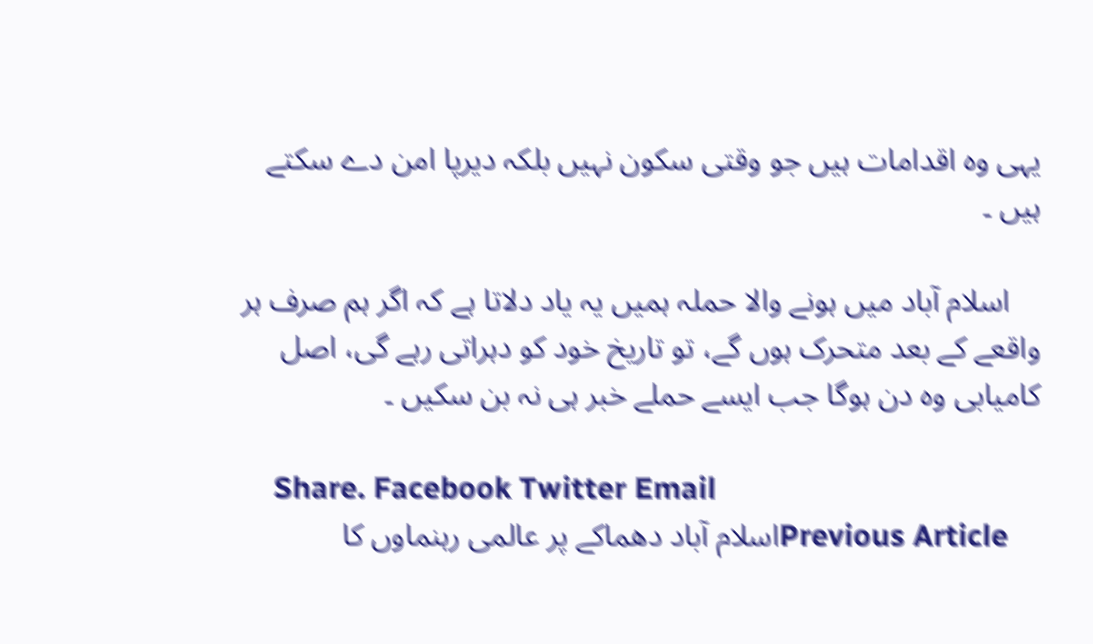یہی وہ اقدامات ہیں جو وقتی سکون نہیں بلکہ دیرپا امن دے سکتے ہیں ۔

    اسلام آباد میں ہونے والا حملہ ہمیں یہ یاد دلاتا ہے کہ اگر ہم صرف ہر واقعے کے بعد متحرک ہوں گے، تو تاریخ خود کو دہراتی رہے گی، اصل کامیابی وہ دن ہوگا جب ایسے حملے خبر ہی نہ بن سکیں ۔

    Share. Facebook Twitter Email
    Previous Articleاسلام آباد دھماکے پر عالمی رہنماوں کا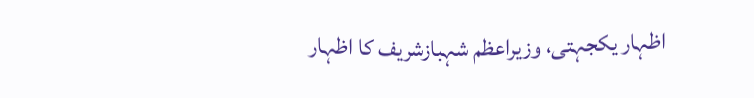اظہار یکجہتی، وزیراعظم شہبازشریف کا اظہار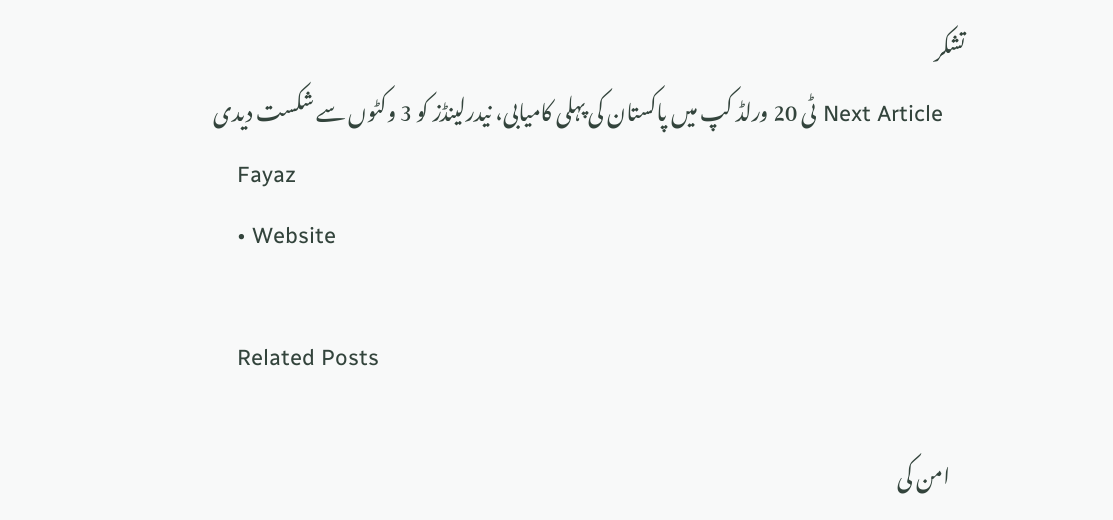تشکر
    Next Article ٹی 20 ورلڈ کپ میں پاکستان کی پہلی کامیابی، نیدرلینڈز کو 3 وکٹوں سے شکست دیدی
    Fayaz
    • Website

    Related Posts

    امن کی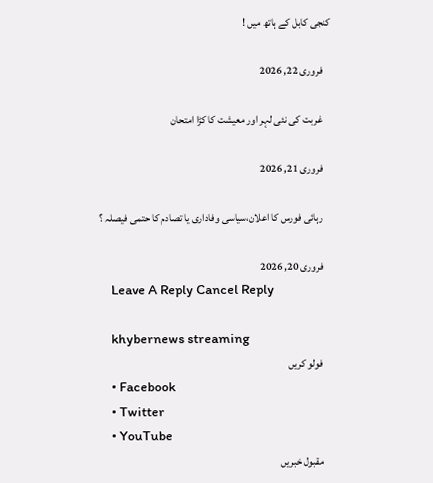کنجی کابل کے ہاتھ میں !

    فروری 22, 2026

    غربت کی نئی لہر اور معیشت کا کڑا امتحان

    فروری 21, 2026

    رہائی فورس کا اعلان،سیاسی وفاداری یا تصادم کا حتمی فیصلہ ؟

    فروری 20, 2026
    Leave A Reply Cancel Reply

    khybernews streaming
    فولو کریں
    • Facebook
    • Twitter
    • YouTube
    مقبول خبریں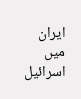ایران میں اسرائیل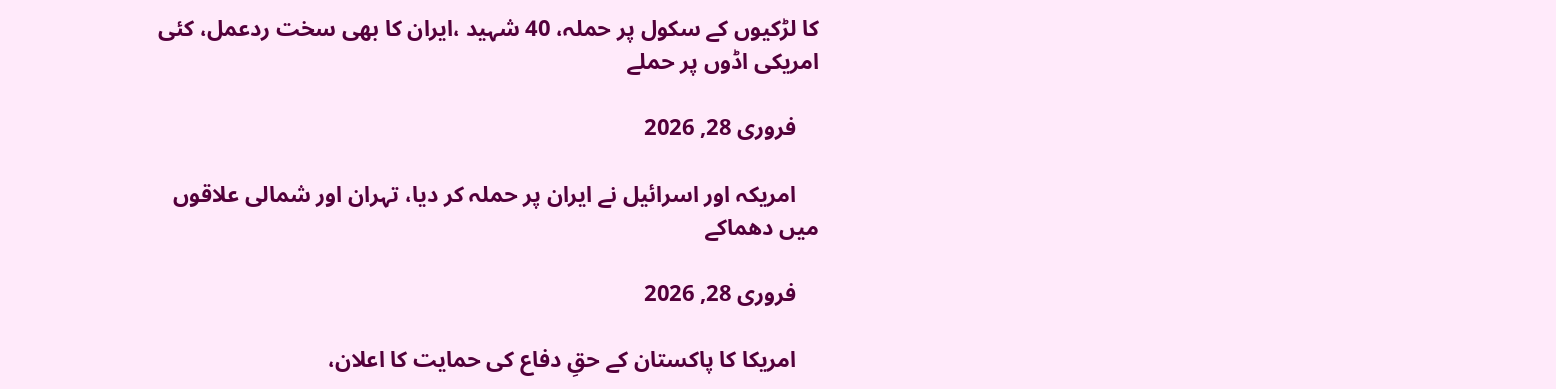کا لڑکیوں کے سکول پر حملہ، 40 شہید ،ايران کا بھی سخت ردعمل، کئی امریکی اڈوں پر حملے

    فروری 28, 2026

    امریکہ اور اسرائیل نے ایران پر حملہ کر دیا، تہران اور شمالی علاقوں میں دھماکے

    فروری 28, 2026

    امریکا کا پاکستان کے حقِ دفاع کی حمایت کا اعلان،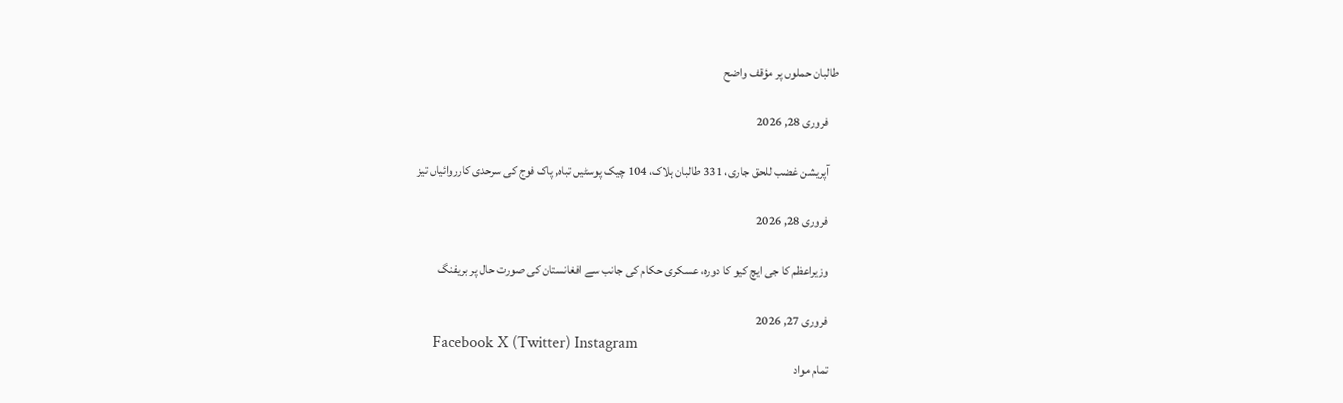طالبان حملوں پر مؤقف واضح

    فروری 28, 2026

    آپریشن غضب للحق جاری، 331 طالبان ہلاک، 104 چیک پوسٹیں تباہ, پاک فوج کی سرحدی کارروائیاں تیز

    فروری 28, 2026

    وزیراعظم کا جی ایچ کیو کا دورہ، عسکری حکام کی جانب سے افغانستان کی صورت حال پر بریفنگ

    فروری 27, 2026
    Facebook X (Twitter) Instagram
    تمام مواد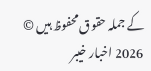کے جملہ حقوق محفوظ ہیں © 2026 اخبار خیبر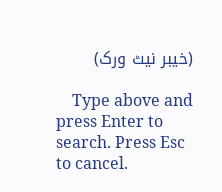(خیبر نیٹ ورک)

    Type above and press Enter to search. Press Esc to cancel.